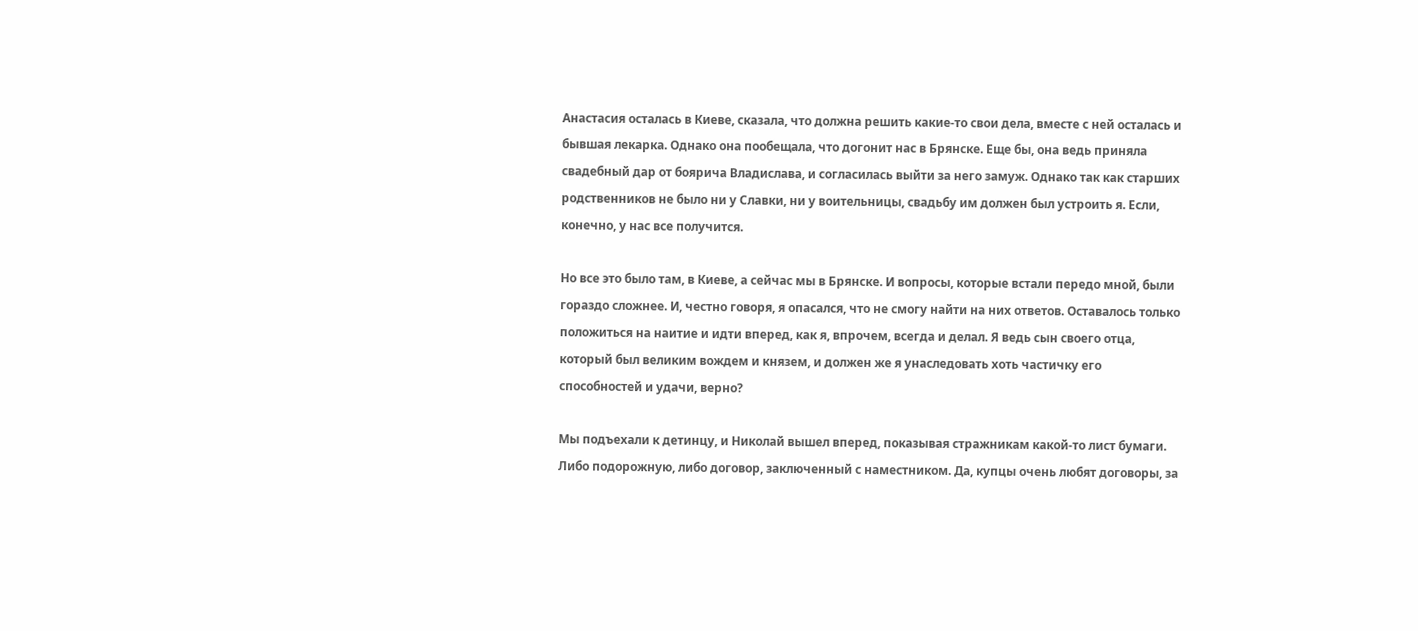Анастасия осталась в Киеве, сказала, что должна решить какие-то свои дела, вместе с ней осталась и бывшая лекарка. Однако она пообещала, что догонит нас в Брянске. Еще бы, она ведь приняла свадебный дар от боярича Владислава, и согласилась выйти за него замуж. Однако так как старших родственников не было ни у Славки, ни у воительницы, свадьбу им должен был устроить я. Если, конечно, у нас все получится.

Но все это было там, в Киеве, а сейчас мы в Брянске. И вопросы, которые встали передо мной, были гораздо сложнее. И, честно говоря, я опасался, что не смогу найти на них ответов. Оставалось только положиться на наитие и идти вперед, как я, впрочем, всегда и делал. Я ведь сын своего отца, который был великим вождем и князем, и должен же я унаследовать хоть частичку его способностей и удачи, верно?

Мы подъехали к детинцу, и Николай вышел вперед, показывая стражникам какой-то лист бумаги. Либо подорожную, либо договор, заключенный с наместником. Да, купцы очень любят договоры, за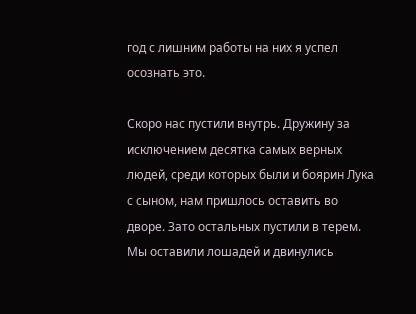год с лишним работы на них я успел осознать это.

Скоро нас пустили внутрь. Дружину за исключением десятка самых верных людей, среди которых были и боярин Лука с сыном, нам пришлось оставить во дворе. Зато остальных пустили в терем. Мы оставили лошадей и двинулись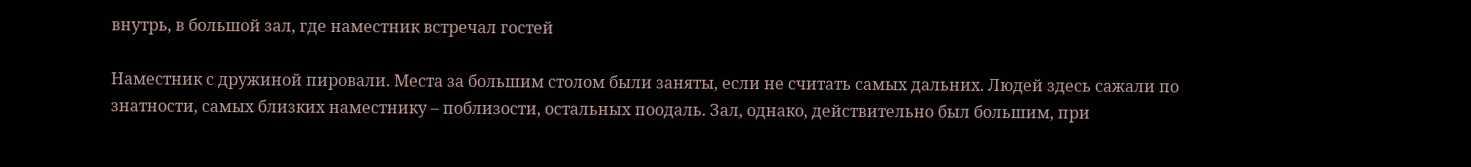внутрь, в большой зал, где наместник встречал гостей

Наместник с дружиной пировали. Места за большим столом были заняты, если не считать самых дальних. Людей здесь сажали по знатности, самых близких наместнику – поблизости, остальных поодаль. Зал, однако, действительно был большим, при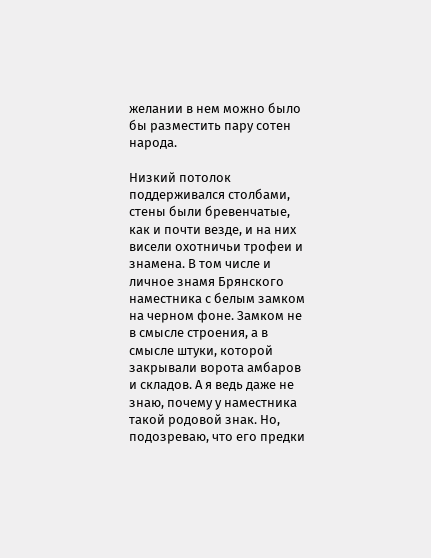желании в нем можно было бы разместить пару сотен народа.

Низкий потолок поддерживался столбами, стены были бревенчатые, как и почти везде, и на них висели охотничьи трофеи и знамена. В том числе и личное знамя Брянского наместника с белым замком на черном фоне. Замком не в смысле строения, а в смысле штуки, которой закрывали ворота амбаров и складов. А я ведь даже не знаю, почему у наместника такой родовой знак. Но, подозреваю, что его предки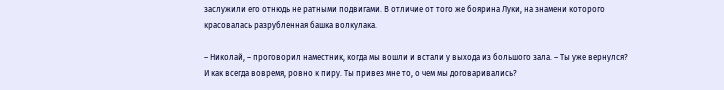заслужили его отнюдь не ратными подвигами. В отличие от того же боярина Луки, на знамени которого красовалась разрубленная башка волкулака.

– Николай, – проговорил наместник, когда мы вошли и встали у выхода из большого зала. – Ты уже вернулся? И как всегда вовремя, ровно к пиру. Ты привез мне то, о чем мы договаривались?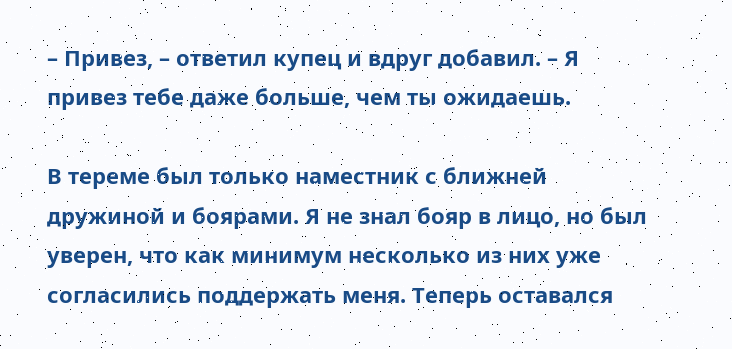– Привез, – ответил купец и вдруг добавил. – Я привез тебе даже больше, чем ты ожидаешь.

В тереме был только наместник с ближней дружиной и боярами. Я не знал бояр в лицо, но был уверен, что как минимум несколько из них уже согласились поддержать меня. Теперь оставался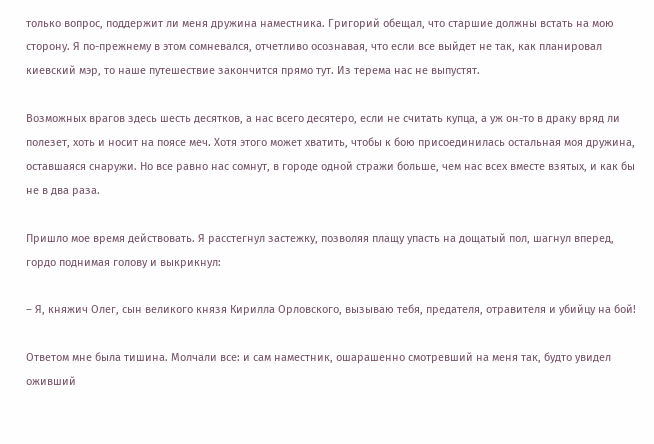только вопрос, поддержит ли меня дружина наместника. Григорий обещал, что старшие должны встать на мою сторону. Я по-прежнему в этом сомневался, отчетливо осознавая, что если все выйдет не так, как планировал киевский мэр, то наше путешествие закончится прямо тут. Из терема нас не выпустят.

Возможных врагов здесь шесть десятков, а нас всего десятеро, если не считать купца, а уж он-то в драку вряд ли полезет, хоть и носит на поясе меч. Хотя этого может хватить, чтобы к бою присоединилась остальная моя дружина, оставшаяся снаружи. Но все равно нас сомнут, в городе одной стражи больше, чем нас всех вместе взятых, и как бы не в два раза.

Пришло мое время действовать. Я расстегнул застежку, позволяя плащу упасть на дощатый пол, шагнул вперед, гордо поднимая голову и выкрикнул:

– Я, княжич Олег, сын великого князя Кирилла Орловского, вызываю тебя, предателя, отравителя и убийцу на бой!

Ответом мне была тишина. Молчали все: и сам наместник, ошарашенно смотревший на меня так, будто увидел оживший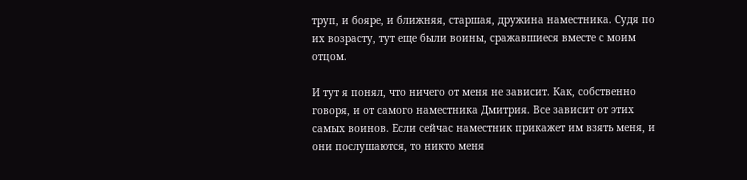труп, и бояре, и ближняя, старшая, дружина наместника. Судя по их возрасту, тут еще были воины, сражавшиеся вместе с моим отцом.

И тут я понял, что ничего от меня не зависит. Как, собственно говоря, и от самого наместника Дмитрия. Все зависит от этих самых воинов. Если сейчас наместник прикажет им взять меня, и они послушаются, то никто меня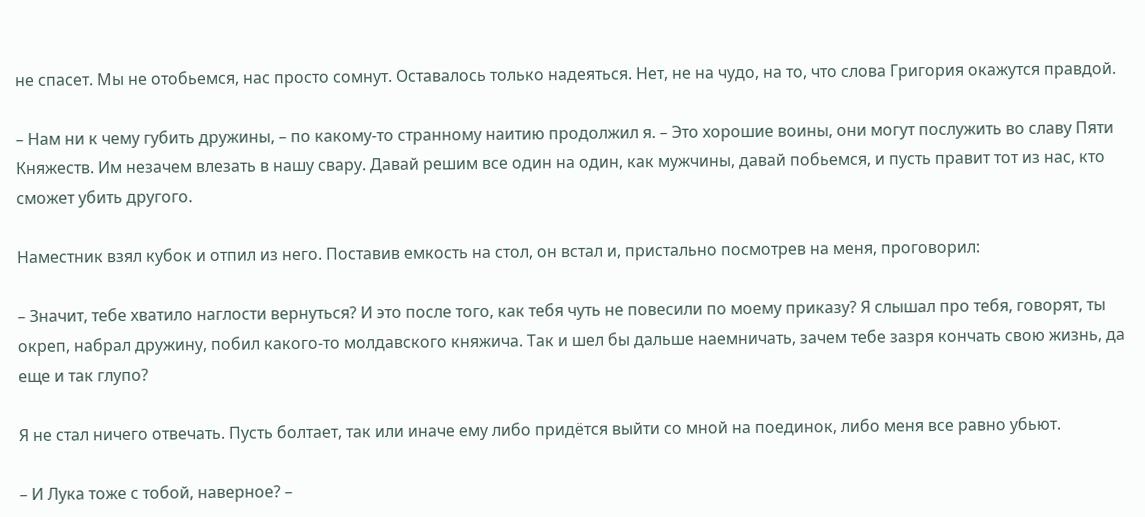не спасет. Мы не отобьемся, нас просто сомнут. Оставалось только надеяться. Нет, не на чудо, на то, что слова Григория окажутся правдой.

– Нам ни к чему губить дружины, – по какому-то странному наитию продолжил я. – Это хорошие воины, они могут послужить во славу Пяти Княжеств. Им незачем влезать в нашу свару. Давай решим все один на один, как мужчины, давай побьемся, и пусть правит тот из нас, кто сможет убить другого.

Наместник взял кубок и отпил из него. Поставив емкость на стол, он встал и, пристально посмотрев на меня, проговорил:

– Значит, тебе хватило наглости вернуться? И это после того, как тебя чуть не повесили по моему приказу? Я слышал про тебя, говорят, ты окреп, набрал дружину, побил какого-то молдавского княжича. Так и шел бы дальше наемничать, зачем тебе зазря кончать свою жизнь, да еще и так глупо?

Я не стал ничего отвечать. Пусть болтает, так или иначе ему либо придётся выйти со мной на поединок, либо меня все равно убьют.

– И Лука тоже с тобой, наверное? –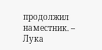продолжил наместник. – Лука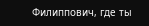Филиппович, где ты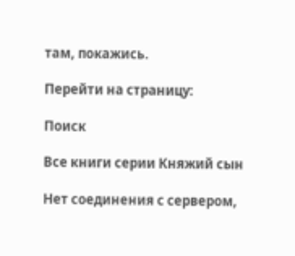там, покажись.

Перейти на страницу:

Поиск

Все книги серии Княжий сын

Нет соединения с сервером,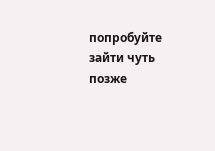попробуйте зайти чуть позже